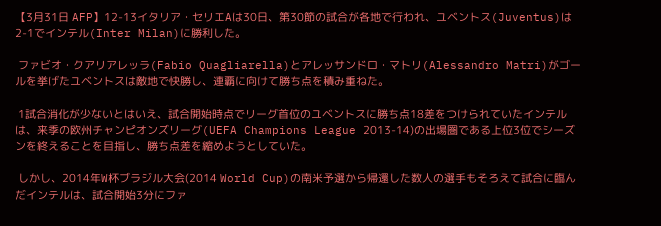【3月31日 AFP】12-13イタリア・セリエAは30日、第30節の試合が各地で行われ、ユベントス(Juventus)は2-1でインテル(Inter Milan)に勝利した。

 ファビオ・クアリアレッラ(Fabio Quagliarella)とアレッサンドロ・マトリ(Alessandro Matri)がゴールを挙げたユベントスは敵地で快勝し、連覇に向けて勝ち点を積み重ねた。

 1試合消化が少ないとはいえ、試合開始時点でリーグ首位のユベントスに勝ち点18差をつけられていたインテルは、来季の欧州チャンピオンズリーグ(UEFA Champions League 2013-14)の出場圏である上位3位でシーズンを終えることを目指し、勝ち点差を縮めようとしていた。

 しかし、2014年W杯ブラジル大会(2014 World Cup)の南米予選から帰還した数人の選手もそろえて試合に臨んだインテルは、試合開始3分にファ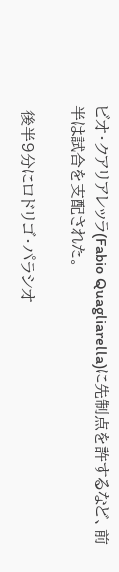ビオ・クアリアレッラ(Fabio Quagliarella)に先制点を許するなど、前半は試合を支配された。

 後半9分にロドリゴ・パラシオ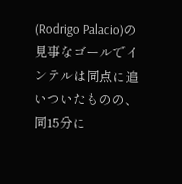(Rodrigo Palacio)の見事なゴールでインテルは同点に追いついたものの、同15分に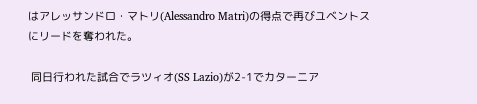はアレッサンドロ・マトリ(Alessandro Matri)の得点で再びユベントスにリードを奪われた。

 同日行われた試合でラツィオ(SS Lazio)が2-1でカターニア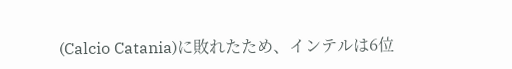(Calcio Catania)に敗れたため、インテルは6位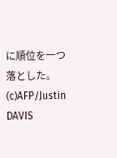に順位を一つ落とした。(c)AFP/Justin DAVIS